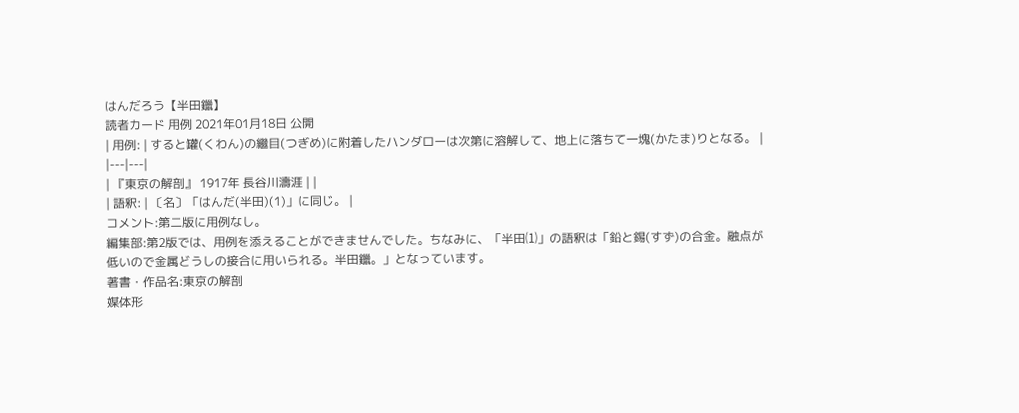はんだろう【半田鑞】
読者カード 用例 2021年01月18日 公開
| 用例: | すると罐(くわん)の繼目(つぎめ)に附着したハンダローは次第に溶解して、地上に落ちて一塊(かたま)りとなる。 |
|---|---|
| 『東京の解剖』 1917年 長谷川濤涯 | |
| 語釈: | 〔名〕「はんだ(半田)(1)」に同じ。 |
コメント:第二版に用例なし。
編集部:第2版では、用例を添えることができませんでした。ちなみに、「半田⑴」の語釈は「鉛と錫(すず)の合金。融点が低いので金属どうしの接合に用いられる。半田鑞。」となっています。
著書・作品名:東京の解剖
媒体形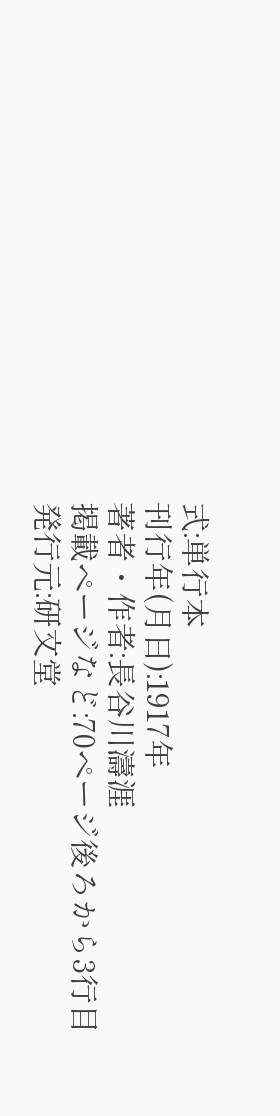式:単行本
刊行年(月日):1917年
著者・作者:長谷川濤涯
掲載ページなど:70ページ後ろから3行目
発行元:研文堂